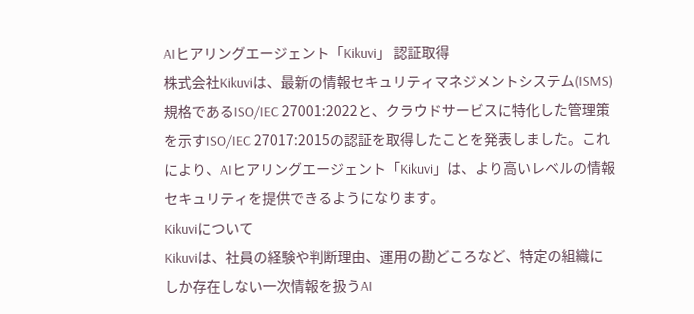AIヒアリングエージェント「Kikuvi」 認証取得
株式会社Kikuviは、最新の情報セキュリティマネジメントシステム(ISMS)規格であるISO/IEC 27001:2022と、クラウドサービスに特化した管理策を示すISO/IEC 27017:2015の認証を取得したことを発表しました。これにより、AIヒアリングエージェント「Kikuvi」は、より高いレベルの情報セキュリティを提供できるようになります。
Kikuviについて
Kikuviは、社員の経験や判断理由、運用の勘どころなど、特定の組織にしか存在しない一次情報を扱うAI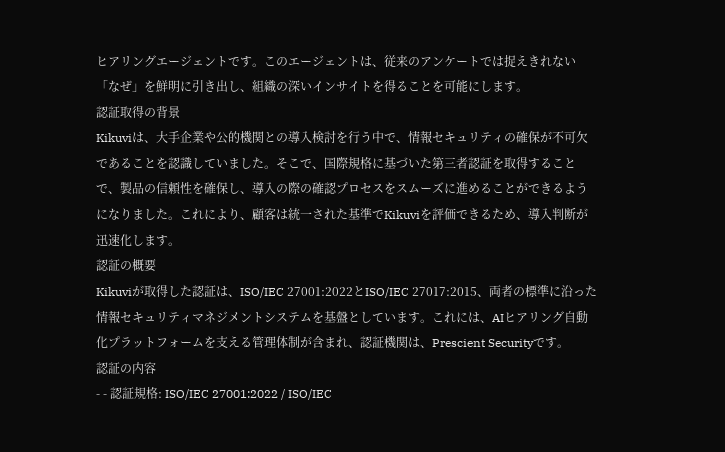ヒアリングエージェントです。このエージェントは、従来のアンケートでは捉えきれない「なぜ」を鮮明に引き出し、組織の深いインサイトを得ることを可能にします。
認証取得の背景
Kikuviは、大手企業や公的機関との導入検討を行う中で、情報セキュリティの確保が不可欠であることを認識していました。そこで、国際規格に基づいた第三者認証を取得することで、製品の信頼性を確保し、導入の際の確認プロセスをスムーズに進めることができるようになりました。これにより、顧客は統一された基準でKikuviを評価できるため、導入判断が迅速化します。
認証の概要
Kikuviが取得した認証は、ISO/IEC 27001:2022とISO/IEC 27017:2015、両者の標準に沿った情報セキュリティマネジメントシステムを基盤としています。これには、AIヒアリング自動化プラットフォームを支える管理体制が含まれ、認証機関は、Prescient Securityです。
認証の内容
- - 認証規格: ISO/IEC 27001:2022 / ISO/IEC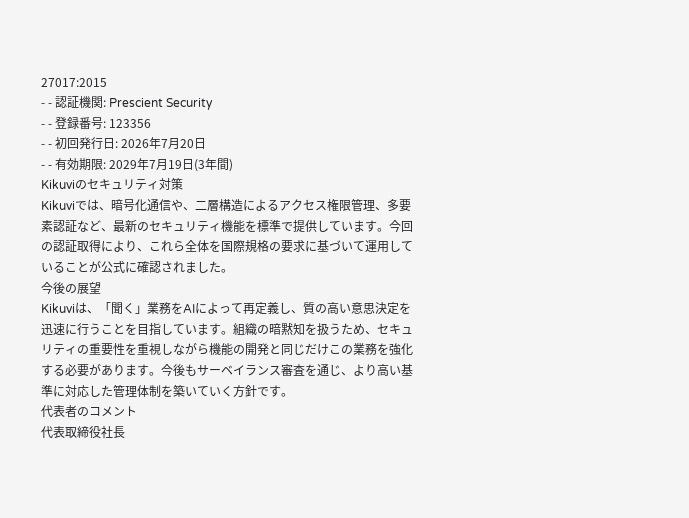27017:2015
- - 認証機関: Prescient Security
- - 登録番号: 123356
- - 初回発行日: 2026年7月20日
- - 有効期限: 2029年7月19日(3年間)
Kikuviのセキュリティ対策
Kikuviでは、暗号化通信や、二層構造によるアクセス権限管理、多要素認証など、最新のセキュリティ機能を標準で提供しています。今回の認証取得により、これら全体を国際規格の要求に基づいて運用していることが公式に確認されました。
今後の展望
Kikuviは、「聞く」業務をAIによって再定義し、質の高い意思決定を迅速に行うことを目指しています。組織の暗黙知を扱うため、セキュリティの重要性を重視しながら機能の開発と同じだけこの業務を強化する必要があります。今後もサーベイランス審査を通じ、より高い基準に対応した管理体制を築いていく方針です。
代表者のコメント
代表取締役社長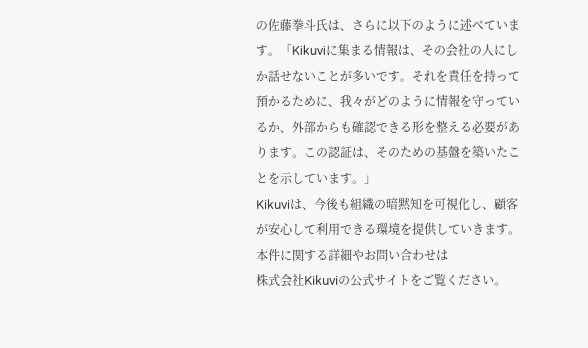の佐藤拳斗氏は、さらに以下のように述べています。「Kikuviに集まる情報は、その会社の人にしか話せないことが多いです。それを責任を持って預かるために、我々がどのように情報を守っているか、外部からも確認できる形を整える必要があります。この認証は、そのための基盤を築いたことを示しています。」
Kikuviは、今後も組織の暗黙知を可視化し、顧客が安心して利用できる環境を提供していきます。本件に関する詳細やお問い合わせは
株式会社Kikuviの公式サイトをご覧ください。